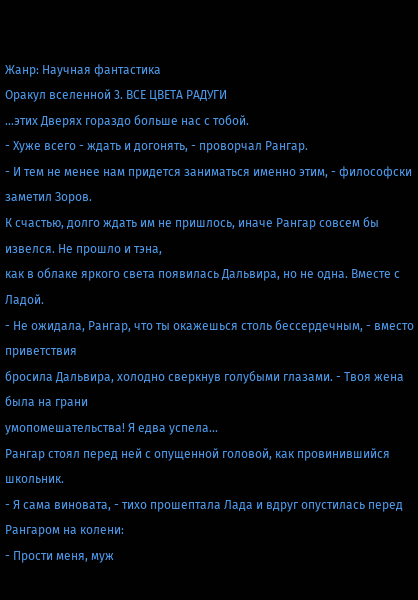Жанр: Научная фантастика
Оракул вселенной 3. ВСЕ ЦВЕТА РАДУГИ
...этих Дверях гораздо больше нас с тобой.
- Хуже всего - ждать и догонять, - проворчал Рангар.
- И тем не менее нам придется заниматься именно этим, - философски заметил Зоров.
К счастью, долго ждать им не пришлось, иначе Рангар совсем бы извелся. Не прошло и тэна,
как в облаке яркого света появилась Дальвира, но не одна. Вместе с Ладой.
- Не ожидала, Рангар, что ты окажешься столь бессердечным, - вместо приветствия
бросила Дальвира, холодно сверкнув голубыми глазами. - Твоя жена была на грани
умопомешательства! Я едва успела...
Рангар стоял перед ней с опущенной головой, как провинившийся школьник.
- Я сама виновата, - тихо прошептала Лада и вдруг опустилась перед Рангаром на колени:
- Прости меня, муж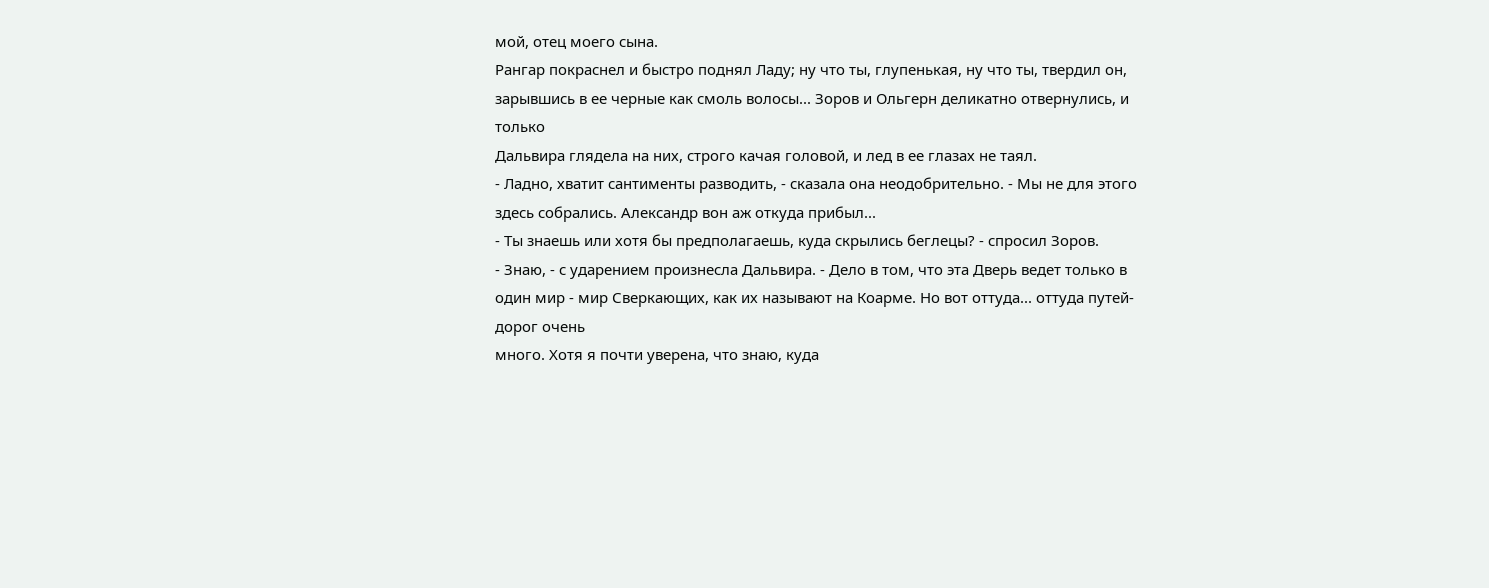мой, отец моего сына.
Рангар покраснел и быстро поднял Ладу; ну что ты, глупенькая, ну что ты, твердил он,
зарывшись в ее черные как смоль волосы... Зоров и Ольгерн деликатно отвернулись, и только
Дальвира глядела на них, строго качая головой, и лед в ее глазах не таял.
- Ладно, хватит сантименты разводить, - сказала она неодобрительно. - Мы не для этого
здесь собрались. Александр вон аж откуда прибыл...
- Ты знаешь или хотя бы предполагаешь, куда скрылись беглецы? - спросил Зоров.
- Знаю, - с ударением произнесла Дальвира. - Дело в том, что эта Дверь ведет только в
один мир - мир Сверкающих, как их называют на Коарме. Но вот оттуда... оттуда путей-дорог очень
много. Хотя я почти уверена, что знаю, куда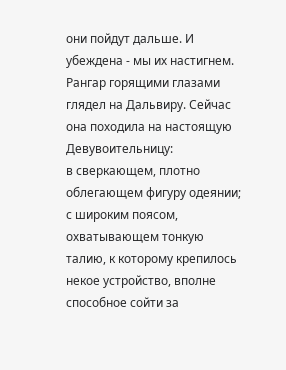они пойдут дальше. И убеждена - мы их настигнем.
Рангар горящими глазами глядел на Дальвиру. Сейчас она походила на настоящую Девувоительницу:
в сверкающем, плотно облегающем фигуру одеянии; с широким поясом,
охватывающем тонкую талию, к которому крепилось некое устройство, вполне способное сойти за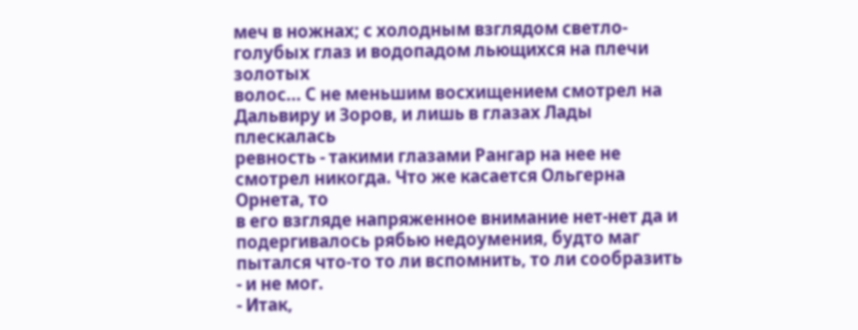меч в ножнах; с холодным взглядом светло-голубых глаз и водопадом льющихся на плечи золотых
волос... С не меньшим восхищением смотрел на Дальвиру и Зоров, и лишь в глазах Лады плескалась
ревность - такими глазами Рангар на нее не смотрел никогда. Что же касается Ольгерна Орнета, то
в его взгляде напряженное внимание нет-нет да и подергивалось рябью недоумения, будто маг
пытался что-то то ли вспомнить, то ли сообразить - и не мог.
- Итак,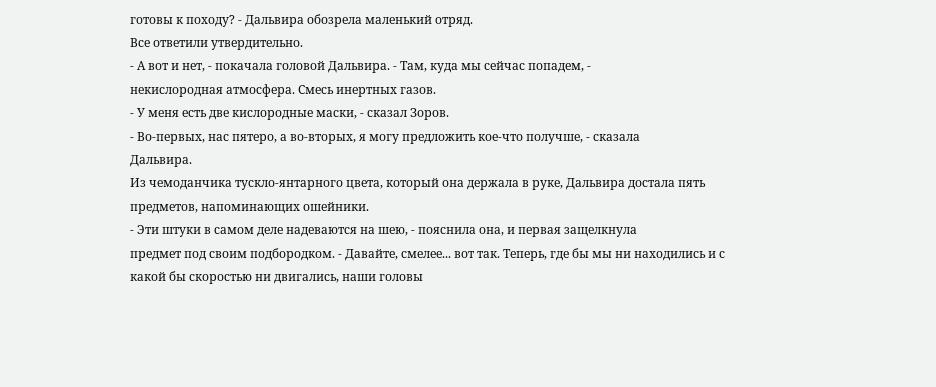готовы к походу? - Дальвира обозрела маленький отряд.
Все ответили утвердительно.
- А вот и нет, - покачала головой Дальвира. - Там, куда мы сейчас попадем, -
некислородная атмосфера. Смесь инертных газов.
- У меня есть две кислородные маски, - сказал Зоров.
- Во-первых, нас пятеро, а во-вторых, я могу предложить кое-что получше, - сказала
Дальвира.
Из чемоданчика тускло-янтарного цвета, который она держала в руке, Дальвира достала пять
предметов, напоминающих ошейники.
- Эти штуки в самом деле надеваются на шею, - пояснила она, и первая защелкнула
предмет под своим подбородком. - Давайте, смелее... вот так. Теперь, где бы мы ни находились и с
какой бы скоростью ни двигались, наши головы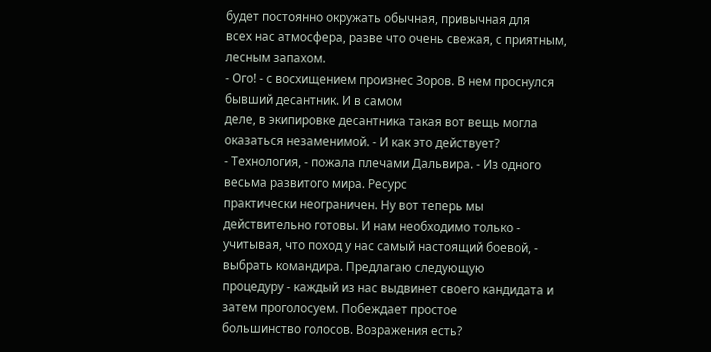будет постоянно окружать обычная, привычная для
всех нас атмосфера, разве что очень свежая, с приятным, лесным запахом.
- Ого! - с восхищением произнес Зоров. В нем проснулся бывший десантник. И в самом
деле, в экипировке десантника такая вот вещь могла оказаться незаменимой. - И как это действует?
- Технология, - пожала плечами Дальвира. - Из одного весьма развитого мира. Ресурс
практически неограничен. Ну вот теперь мы действительно готовы. И нам необходимо только -
учитывая, что поход у нас самый настоящий боевой, - выбрать командира. Предлагаю следующую
процедуру - каждый из нас выдвинет своего кандидата и затем проголосуем. Побеждает простое
большинство голосов. Возражения есть?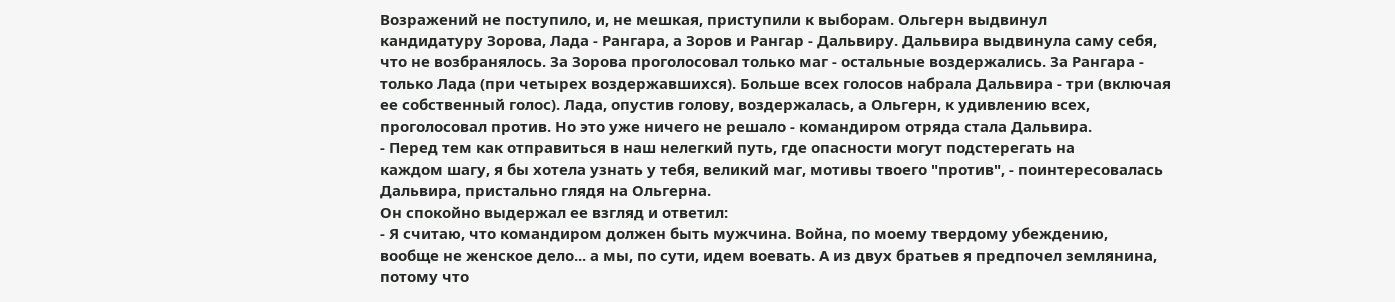Возражений не поступило, и, не мешкая, приступили к выборам. Ольгерн выдвинул
кандидатуру Зорова, Лада - Рангара, а Зоров и Рангар - Дальвиру. Дальвира выдвинула саму себя,
что не возбранялось. За Зорова проголосовал только маг - остальные воздержались. За Рангара -
только Лада (при четырех воздержавшихся). Больше всех голосов набрала Дальвира - три (включая
ее собственный голос). Лада, опустив голову, воздержалась, а Ольгерн, к удивлению всех,
проголосовал против. Но это уже ничего не решало - командиром отряда стала Дальвира.
- Перед тем как отправиться в наш нелегкий путь, где опасности могут подстерегать на
каждом шагу, я бы хотела узнать у тебя, великий маг, мотивы твоего "против", - поинтересовалась
Дальвира, пристально глядя на Ольгерна.
Он спокойно выдержал ее взгляд и ответил:
- Я считаю, что командиром должен быть мужчина. Война, по моему твердому убеждению,
вообще не женское дело... а мы, по сути, идем воевать. А из двух братьев я предпочел землянина,
потому что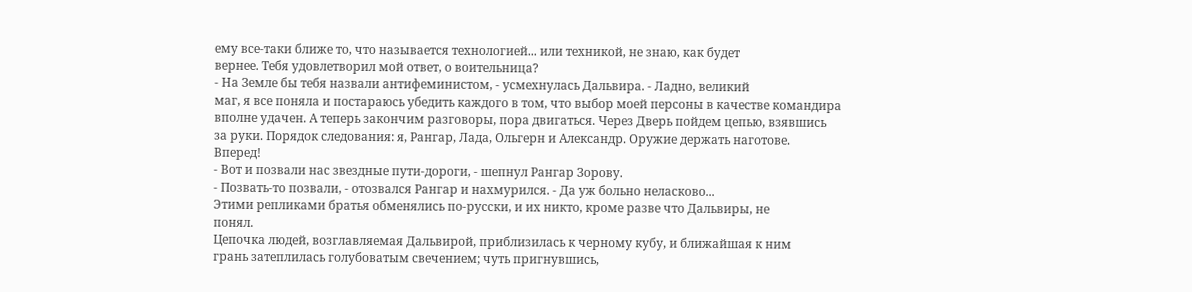ему все-таки ближе то, что называется технологией... или техникой, не знаю, как будет
вернее. Тебя удовлетворил мой ответ, о воительница?
- На Земле бы тебя назвали антифеминистом, - усмехнулась Дальвира. - Ладно, великий
маг, я все поняла и постараюсь убедить каждого в том, что выбор моей персоны в качестве командира
вполне удачен. А теперь закончим разговоры, пора двигаться. Через Дверь пойдем цепью, взявшись
за руки. Порядок следования: я, Рангар, Лада, Ольгерн и Александр. Оружие держать наготове.
Вперед!
- Вот и позвали нас звездные пути-дороги, - шепнул Рангар Зорову.
- Позвать-то позвали, - отозвался Рангар и нахмурился. - Да уж больно неласково...
Этими репликами братья обменялись по-русски, и их никто, кроме разве что Дальвиры, не
понял.
Цепочка людей, возглавляемая Дальвирой, приблизилась к черному кубу, и ближайшая к ним
грань затеплилась голубоватым свечением; чуть пригнувшись,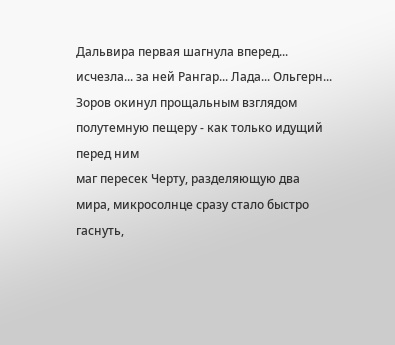Дальвира первая шагнула вперед...
исчезла... за ней Рангар... Лада... Ольгерн...
Зоров окинул прощальным взглядом полутемную пещеру - как только идущий перед ним
маг пересек Черту, разделяющую два мира, микросолнце сразу стало быстро гаснуть,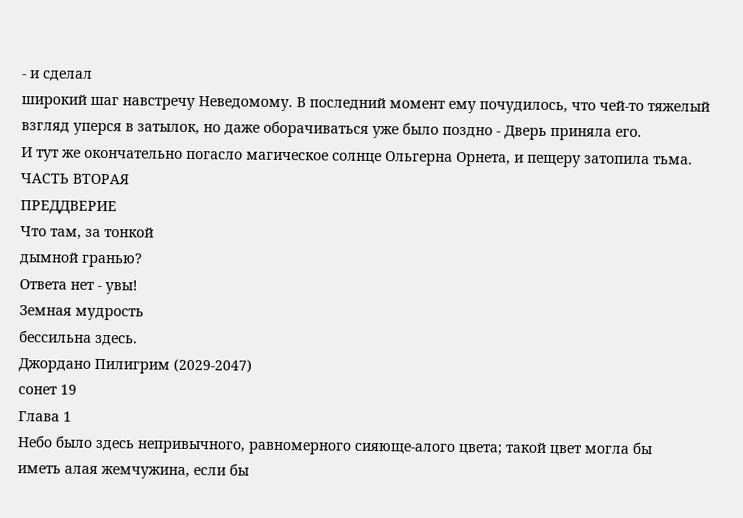- и сделал
широкий шаг навстречу Неведомому. В последний момент ему почудилось, что чей-то тяжелый
взгляд уперся в затылок, но даже оборачиваться уже было поздно - Дверь приняла его.
И тут же окончательно погасло магическое солнце Ольгерна Орнета, и пещеру затопила тьма.
ЧАСТЬ ВТОРАЯ
ПРЕДДВЕРИЕ
Что там, за тонкой
дымной гранью?
Ответа нет - увы!
Земная мудрость
бессильна здесь.
Джордано Пилигрим (2029-2047)
сонет 19
Глава 1
Небо было здесь непривычного, равномерного сияюще-алого цвета; такой цвет могла бы
иметь алая жемчужина, если бы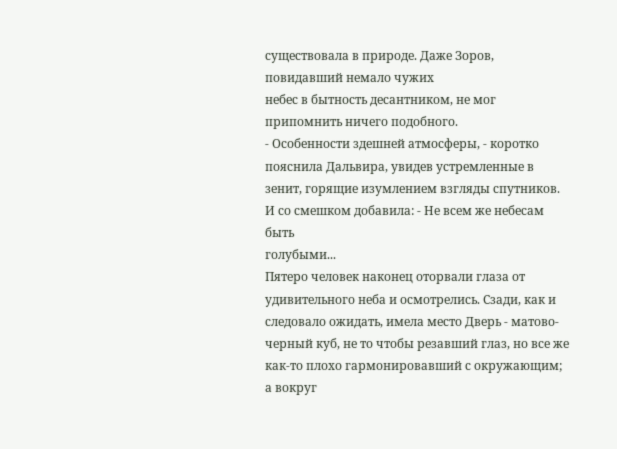существовала в природе. Даже Зоров, повидавший немало чужих
небес в бытность десантником, не мог припомнить ничего подобного.
- Особенности здешней атмосферы, - коротко пояснила Дальвира, увидев устремленные в
зенит, горящие изумлением взгляды спутников. И со смешком добавила: - Не всем же небесам быть
голубыми...
Пятеро человек наконец оторвали глаза от удивительного неба и осмотрелись. Сзади, как и
следовало ожидать, имела место Дверь - матово-черный куб, не то чтобы резавший глаз, но все же
как-то плохо гармонировавший с окружающим; а вокруг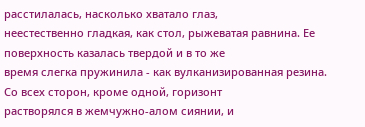расстилалась, насколько хватало глаз,
неестественно гладкая, как стол, рыжеватая равнина. Ее поверхность казалась твердой и в то же
время слегка пружинила - как вулканизированная резина. Со всех сторон, кроме одной, горизонт
растворялся в жемчужно-алом сиянии, и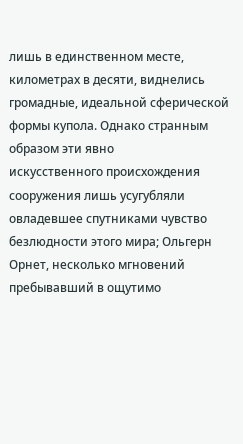лишь в единственном месте, километрах в десяти, виднелись
громадные, идеальной сферической формы купола. Однако странным образом эти явно
искусственного происхождения сооружения лишь усугубляли овладевшее спутниками чувство
безлюдности этого мира; Ольгерн Орнет, несколько мгновений пребывавший в ощутимо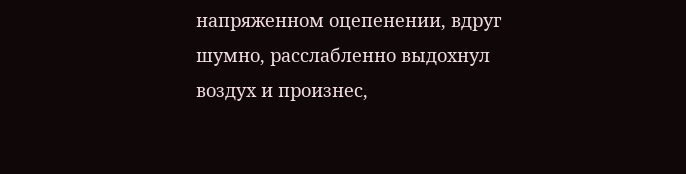напряженном оцепенении, вдруг шумно, расслабленно выдохнул воздух и произнес,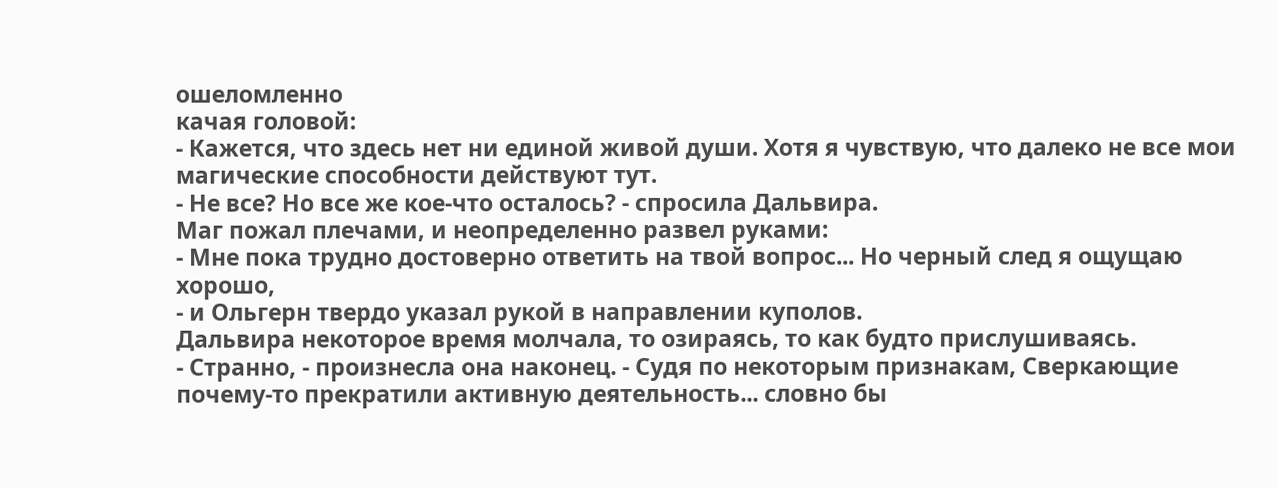ошеломленно
качая головой:
- Кажется, что здесь нет ни единой живой души. Хотя я чувствую, что далеко не все мои
магические способности действуют тут.
- Не все? Но все же кое-что осталось? - спросила Дальвира.
Маг пожал плечами, и неопределенно развел руками:
- Мне пока трудно достоверно ответить на твой вопрос... Но черный след я ощущаю хорошо,
- и Ольгерн твердо указал рукой в направлении куполов.
Дальвира некоторое время молчала, то озираясь, то как будто прислушиваясь.
- Странно, - произнесла она наконец. - Судя по некоторым признакам, Сверкающие
почему-то прекратили активную деятельность... словно бы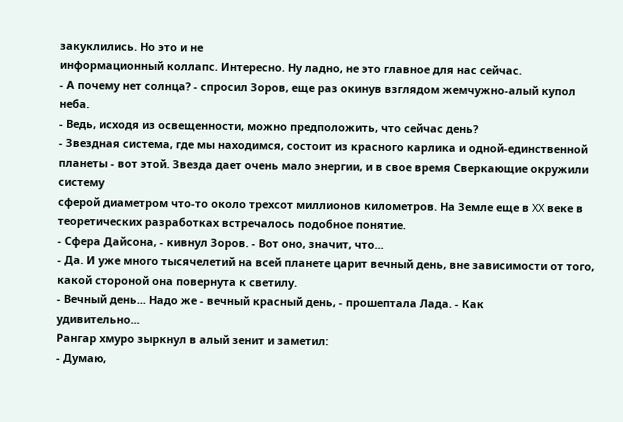закуклились. Но это и не
информационный коллапс. Интересно. Ну ладно, не это главное для нас сейчас.
- А почему нет солнца? - спросил Зоров, еще раз окинув взглядом жемчужно-алый купол
неба.
- Ведь, исходя из освещенности, можно предположить, что сейчас день?
- Звездная система, где мы находимся, состоит из красного карлика и одной-единственной
планеты - вот этой. Звезда дает очень мало энергии, и в свое время Сверкающие окружили систему
сферой диаметром что-то около трехсот миллионов километров. На Земле еще в XX веке в
теоретических разработках встречалось подобное понятие.
- Сфера Дайсона, - кивнул Зоров. - Вот оно, значит, что...
- Да. И уже много тысячелетий на всей планете царит вечный день, вне зависимости от того,
какой стороной она повернута к светилу.
- Вечный день... Надо же - вечный красный день, - прошептала Лада. - Как
удивительно...
Рангар хмуро зыркнул в алый зенит и заметил:
- Думаю,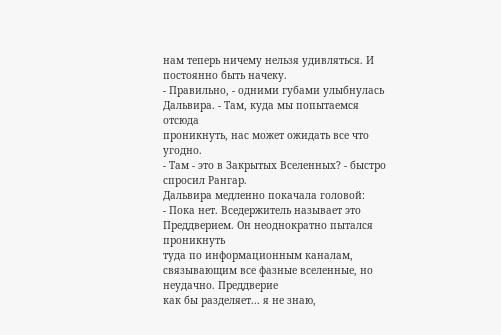нам теперь ничему нельзя удивляться. И постоянно быть начеку.
- Правильно, - одними губами улыбнулась Дальвира. - Там, куда мы попытаемся отсюда
проникнуть, нас может ожидать все что угодно.
- Там - это в Закрытых Вселенных? - быстро спросил Рангар.
Дальвира медленно покачала головой:
- Пока нет. Вседержитель называет это Преддверием. Он неоднократно пытался проникнуть
туда по информационным каналам, связывающим все фазные вселенные, но неудачно. Преддверие
как бы разделяет... я не знаю,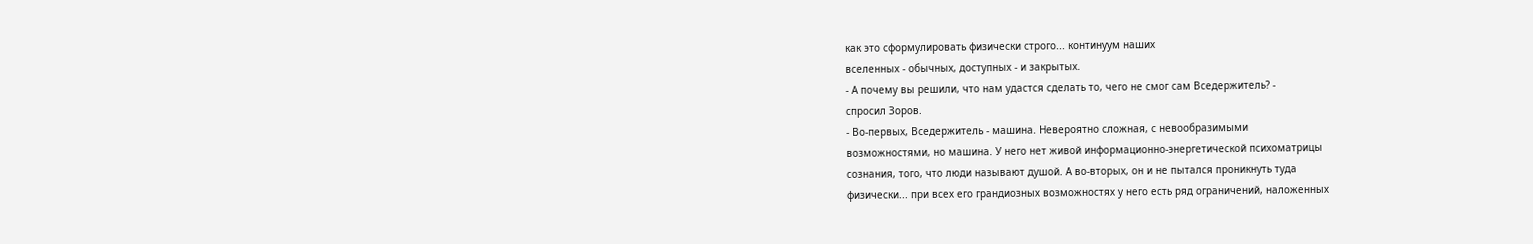как это сформулировать физически строго... континуум наших
вселенных - обычных, доступных - и закрытых.
- А почему вы решили, что нам удастся сделать то, чего не смог сам Вседержитель? -
спросил Зоров.
- Во-первых, Вседержитель - машина. Невероятно сложная, с невообразимыми
возможностями, но машина. У него нет живой информационно-энергетической психоматрицы
сознания, того, что люди называют душой. А во-вторых, он и не пытался проникнуть туда
физически... при всех его грандиозных возможностях у него есть ряд ограничений, наложенных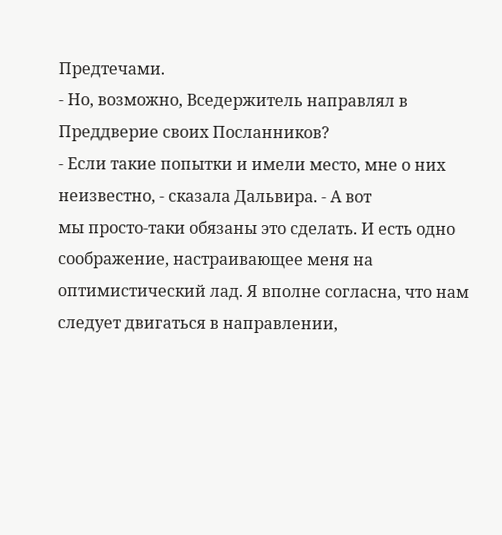Предтечами.
- Но, возможно, Вседержитель направлял в Преддверие своих Посланников?
- Если такие попытки и имели место, мне о них неизвестно, - сказала Дальвира. - А вот
мы просто-таки обязаны это сделать. И есть одно соображение, настраивающее меня на
оптимистический лад. Я вполне согласна, что нам следует двигаться в направлении,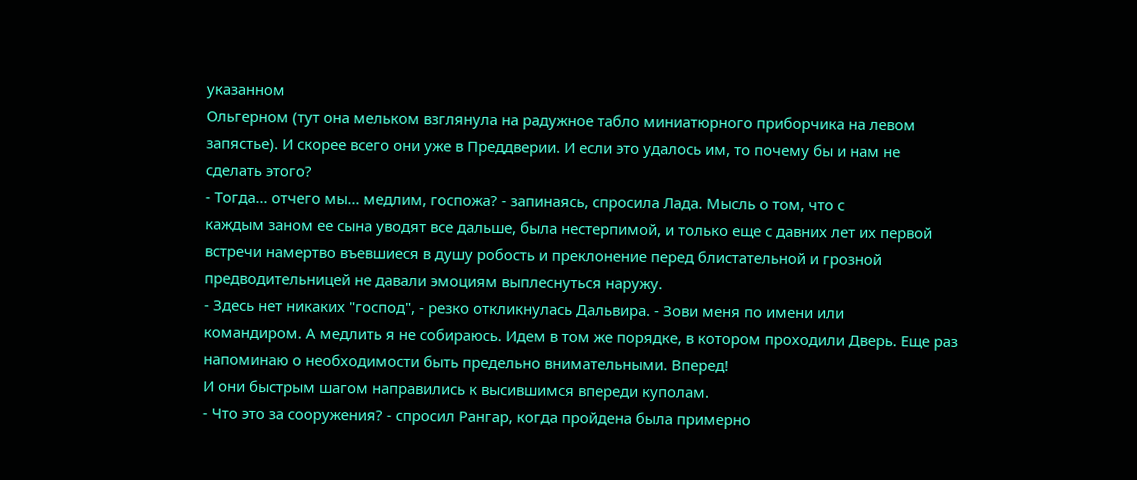указанном
Ольгерном (тут она мельком взглянула на радужное табло миниатюрного приборчика на левом
запястье). И скорее всего они уже в Преддверии. И если это удалось им, то почему бы и нам не
сделать этого?
- Тогда... отчего мы... медлим, госпожа? - запинаясь, спросила Лада. Мысль о том, что с
каждым заном ее сына уводят все дальше, была нестерпимой, и только еще с давних лет их первой
встречи намертво въевшиеся в душу робость и преклонение перед блистательной и грозной
предводительницей не давали эмоциям выплеснуться наружу.
- Здесь нет никаких "господ", - резко откликнулась Дальвира. - Зови меня по имени или
командиром. А медлить я не собираюсь. Идем в том же порядке, в котором проходили Дверь. Еще раз
напоминаю о необходимости быть предельно внимательными. Вперед!
И они быстрым шагом направились к высившимся впереди куполам.
- Что это за сооружения? - спросил Рангар, когда пройдена была примерно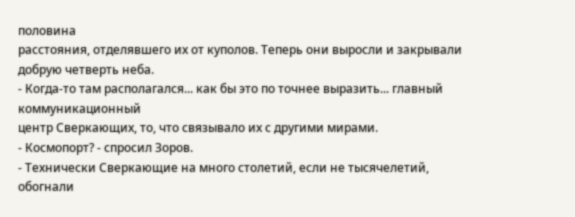половина
расстояния, отделявшего их от куполов. Теперь они выросли и закрывали добрую четверть неба.
- Когда-то там располагался... как бы это по точнее выразить... главный коммуникационный
центр Сверкающих, то, что связывало их с другими мирами.
- Космопорт? - спросил Зоров.
- Технически Сверкающие на много столетий, если не тысячелетий, обогнали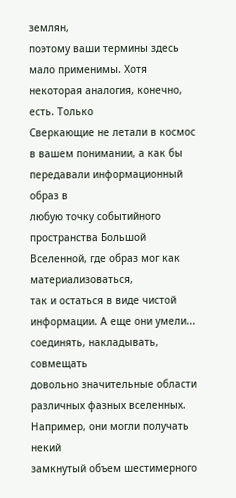землян,
поэтому ваши термины здесь мало применимы. Хотя некоторая аналогия, конечно, есть. Только
Сверкающие не летали в космос в вашем понимании, а как бы передавали информационный образ в
любую точку событийного пространства Большой Вселенной, где образ мог как материализоваться,
так и остаться в виде чистой информации. А еще они умели... соединять, накладывать, совмещать
довольно значительные области различных фазных вселенных. Например, они могли получать некий
замкнутый объем шестимерного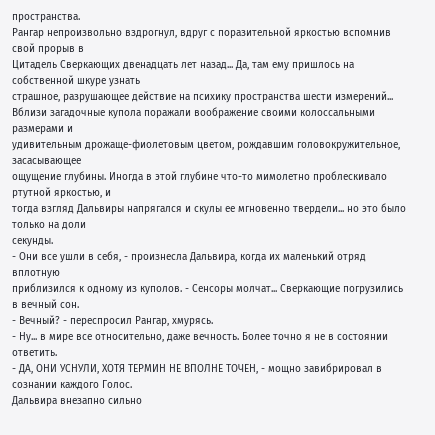пространства.
Рангар непроизвольно вздрогнул, вдруг с поразительной яркостью вспомнив свой прорыв в
Цитадель Сверкающих двенадцать лет назад... Да, там ему пришлось на собственной шкуре узнать
страшное, разрушающее действие на психику пространства шести измерений...
Вблизи загадочные купола поражали воображение своими колоссальными размерами и
удивительным дрожаще-фиолетовым цветом, рождавшим головокружительное, засасывающее
ощущение глубины. Иногда в этой глубине что-то мимолетно проблескивало ртутной яркостью, и
тогда взгляд Дальвиры напрягался и скулы ее мгновенно твердели... но это было только на доли
секунды.
- Они все ушли в себя, - произнесла Дальвира, когда их маленький отряд вплотную
приблизился к одному из куполов. - Сенсоры молчат... Сверкающие погрузились в вечный сон.
- Вечный? - переспросил Рангар, хмурясь.
- Ну... в мире все относительно, даже вечность. Более точно я не в состоянии ответить.
- ДА, ОНИ УСНУЛИ, ХОТЯ ТЕРМИН НЕ ВПОЛНЕ ТОЧЕН, - мощно завибрировал в
сознании каждого Голос.
Дальвира внезапно сильно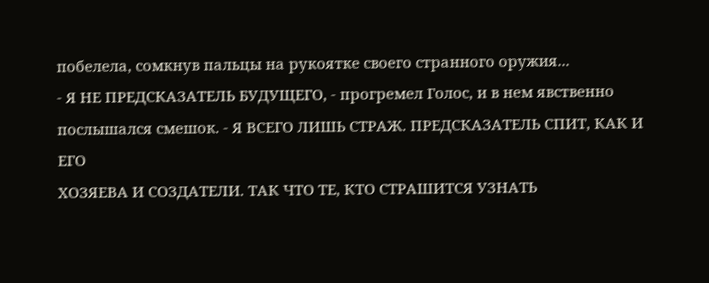побелела, сомкнув пальцы на рукоятке своего странного оружия...
- Я НЕ ПРЕДСКАЗАТЕЛЬ БУДУЩЕГО, - прогремел Голос, и в нем явственно
послышался смешок. - Я ВСЕГО ЛИШЬ СТРАЖ. ПРЕДСКАЗАТЕЛЬ СПИТ, КАК И ЕГО
ХОЗЯЕВА И СОЗДАТЕЛИ. ТАК ЧТО ТЕ, КТО СТРАШИТСЯ УЗНАТЬ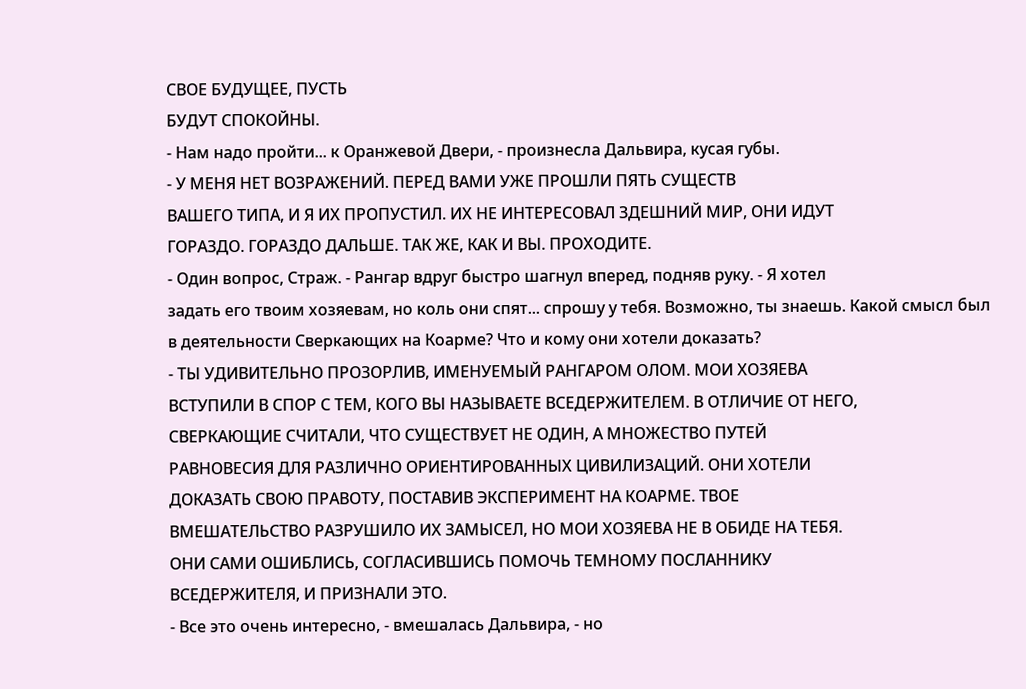СВОЕ БУДУЩЕЕ, ПУСТЬ
БУДУТ СПОКОЙНЫ.
- Нам надо пройти... к Оранжевой Двери, - произнесла Дальвира, кусая губы.
- У МЕНЯ НЕТ ВОЗРАЖЕНИЙ. ПЕРЕД ВАМИ УЖЕ ПРОШЛИ ПЯТЬ СУЩЕСТВ
ВАШЕГО ТИПА, И Я ИХ ПРОПУСТИЛ. ИХ НЕ ИНТЕРЕСОВАЛ ЗДЕШНИЙ МИР, ОНИ ИДУТ
ГОРАЗДО. ГОРАЗДО ДАЛЬШЕ. ТАК ЖЕ, КАК И ВЫ. ПРОХОДИТЕ.
- Один вопрос, Страж. - Рангар вдруг быстро шагнул вперед, подняв руку. - Я хотел
задать его твоим хозяевам, но коль они спят... спрошу у тебя. Возможно, ты знаешь. Какой смысл был
в деятельности Сверкающих на Коарме? Что и кому они хотели доказать?
- ТЫ УДИВИТЕЛЬНО ПРОЗОРЛИВ, ИМЕНУЕМЫЙ РАНГАРОМ ОЛОМ. МОИ ХОЗЯЕВА
ВСТУПИЛИ В СПОР С ТЕМ, КОГО ВЫ НАЗЫВАЕТЕ ВСЕДЕРЖИТЕЛЕМ. В ОТЛИЧИЕ ОТ НЕГО,
СВЕРКАЮЩИЕ СЧИТАЛИ, ЧТО СУЩЕСТВУЕТ НЕ ОДИН, А МНОЖЕСТВО ПУТЕЙ
РАВНОВЕСИЯ ДЛЯ РАЗЛИЧНО ОРИЕНТИРОВАННЫХ ЦИВИЛИЗАЦИЙ. ОНИ ХОТЕЛИ
ДОКАЗАТЬ СВОЮ ПРАВОТУ, ПОСТАВИВ ЭКСПЕРИМЕНТ НА КОАРМЕ. ТВОЕ
ВМЕШАТЕЛЬСТВО РАЗРУШИЛО ИХ ЗАМЫСЕЛ, НО МОИ ХОЗЯЕВА НЕ В ОБИДЕ НА ТЕБЯ.
ОНИ САМИ ОШИБЛИСЬ, СОГЛАСИВШИСЬ ПОМОЧЬ ТЕМНОМУ ПОСЛАННИКУ
ВСЕДЕРЖИТЕЛЯ, И ПРИЗНАЛИ ЭТО.
- Все это очень интересно, - вмешалась Дальвира, - но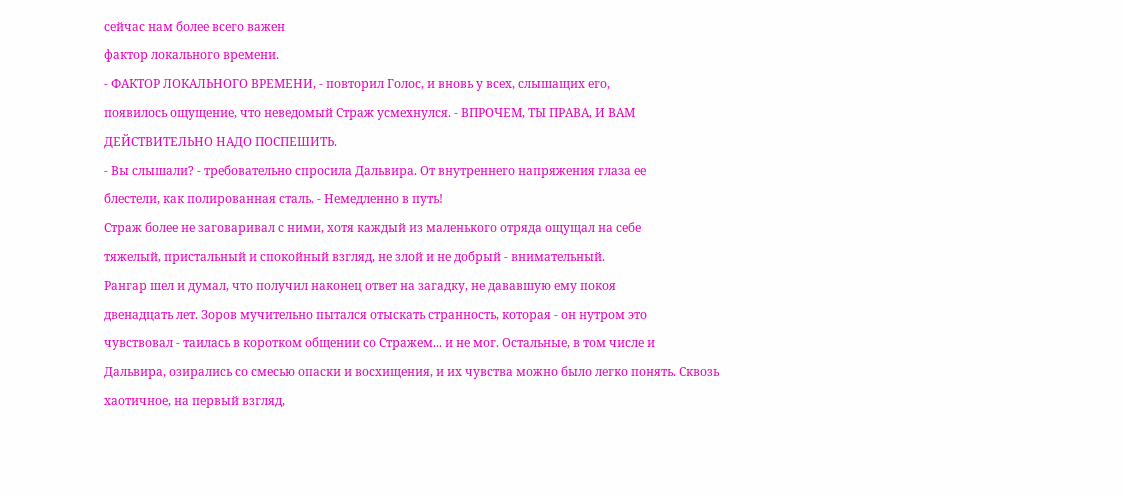сейчас нам более всего важен
фактор локального времени.
- ФАКТОР ЛОКАЛЬНОГО ВРЕМЕНИ, - повторил Голос, и вновь у всех, слышащих его,
появилось ощущение, что неведомый Страж усмехнулся. - ВПРОЧЕМ, ТЫ ПРАВА, И ВАМ
ДЕЙСТВИТЕЛЬНО НАДО ПОСПЕШИТЬ.
- Вы слышали? - требовательно спросила Дальвира. От внутреннего напряжения глаза ее
блестели, как полированная сталь. - Немедленно в путь!
Страж более не заговаривал с ними, хотя каждый из маленького отряда ощущал на себе
тяжелый, пристальный и спокойный взгляд, не злой и не добрый - внимательный.
Рангар шел и думал, что получил наконец ответ на загадку, не дававшую ему покоя
двенадцать лет. Зоров мучительно пытался отыскать странность, которая - он нутром это
чувствовал - таилась в коротком общении со Стражем... и не мог. Остальные, в том числе и
Дальвира, озирались со смесью опаски и восхищения, и их чувства можно было легко понять. Сквозь
хаотичное, на первый взгляд,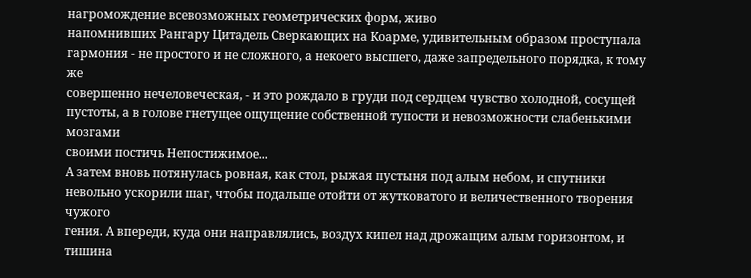нагромождение всевозможных геометрических форм, живо
напомнивших Рангару Цитадель Сверкающих на Коарме, удивительным образом проступала
гармония - не простого и не сложного, а некоего высшего, даже запредельного порядка, к тому же
совершенно нечеловеческая, - и это рождало в груди под сердцем чувство холодной, сосущей
пустоты, а в голове гнетущее ощущение собственной тупости и невозможности слабенькими мозгами
своими постичь Непостижимое...
А затем вновь потянулась ровная, как стол, рыжая пустыня под алым небом, и спутники
невольно ускорили шаг, чтобы подальше отойти от жутковатого и величественного творения чужого
гения. А впереди, куда они направлялись, воздух кипел над дрожащим алым горизонтом, и тишина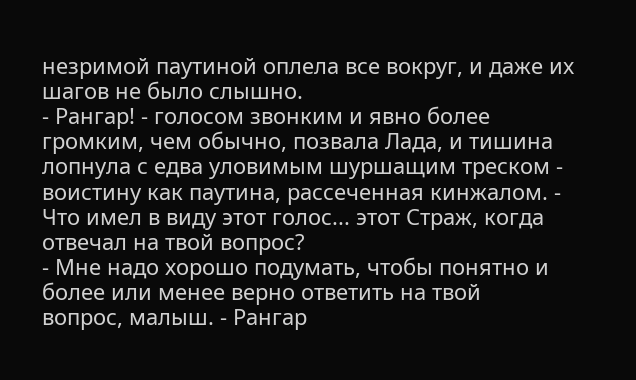незримой паутиной оплела все вокруг, и даже их шагов не было слышно.
- Рангар! - голосом звонким и явно более громким, чем обычно, позвала Лада, и тишина
лопнула с едва уловимым шуршащим треском - воистину как паутина, рассеченная кинжалом. -
Что имел в виду этот голос... этот Страж, когда отвечал на твой вопрос?
- Мне надо хорошо подумать, чтобы понятно и более или менее верно ответить на твой
вопрос, малыш. - Рангар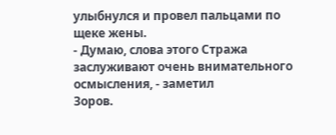улыбнулся и провел пальцами по щеке жены.
- Думаю, слова этого Стража заслуживают очень внимательного осмысления, - заметил
Зоров.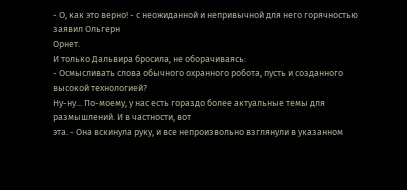- О, как это верно! - с неожиданной и непривычной для него горячностью заявил Ольгерн
Орнет.
И только Дальвира бросила, не оборачиваясь:
- Осмысливать слова обычного охранного робота, пусть и созданного высокой технологией?
Ну-ну... По-моему, у нас есть гораздо более актуальные темы для размышлений. И в частности, вот
эта. - Она вскинула руку, и все непроизвольно взглянули в указанном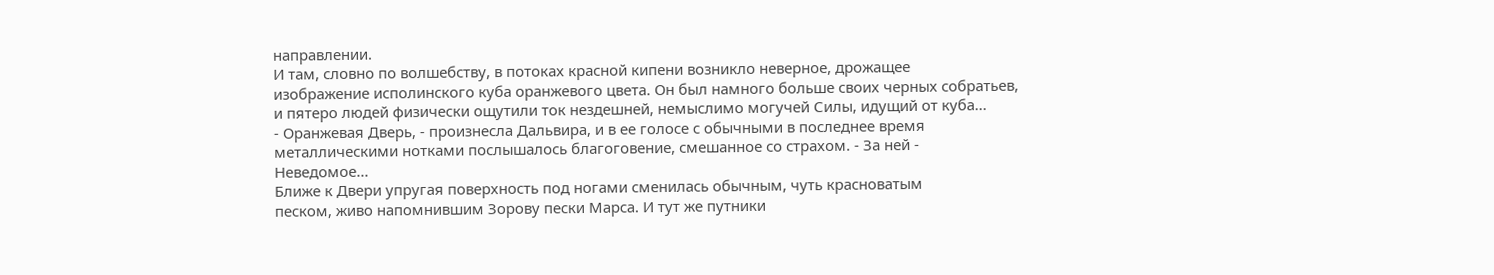направлении.
И там, словно по волшебству, в потоках красной кипени возникло неверное, дрожащее
изображение исполинского куба оранжевого цвета. Он был намного больше своих черных собратьев,
и пятеро людей физически ощутили ток нездешней, немыслимо могучей Силы, идущий от куба...
- Оранжевая Дверь, - произнесла Дальвира, и в ее голосе с обычными в последнее время
металлическими нотками послышалось благоговение, смешанное со страхом. - За ней -
Неведомое...
Ближе к Двери упругая поверхность под ногами сменилась обычным, чуть красноватым
песком, живо напомнившим Зорову пески Марса. И тут же путники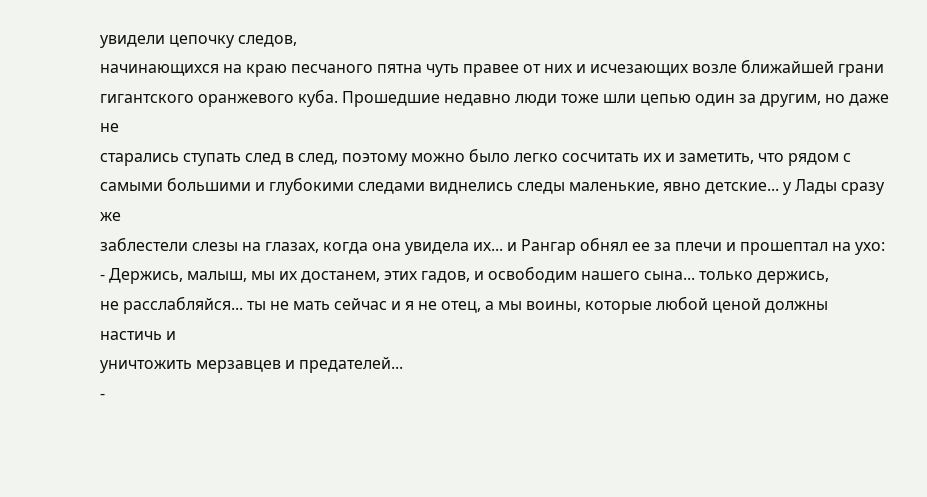увидели цепочку следов,
начинающихся на краю песчаного пятна чуть правее от них и исчезающих возле ближайшей грани
гигантского оранжевого куба. Прошедшие недавно люди тоже шли цепью один за другим, но даже не
старались ступать след в след, поэтому можно было легко сосчитать их и заметить, что рядом с
самыми большими и глубокими следами виднелись следы маленькие, явно детские... у Лады сразу же
заблестели слезы на глазах, когда она увидела их... и Рангар обнял ее за плечи и прошептал на ухо:
- Держись, малыш, мы их достанем, этих гадов, и освободим нашего сына... только держись,
не расслабляйся... ты не мать сейчас и я не отец, а мы воины, которые любой ценой должны настичь и
уничтожить мерзавцев и предателей...
-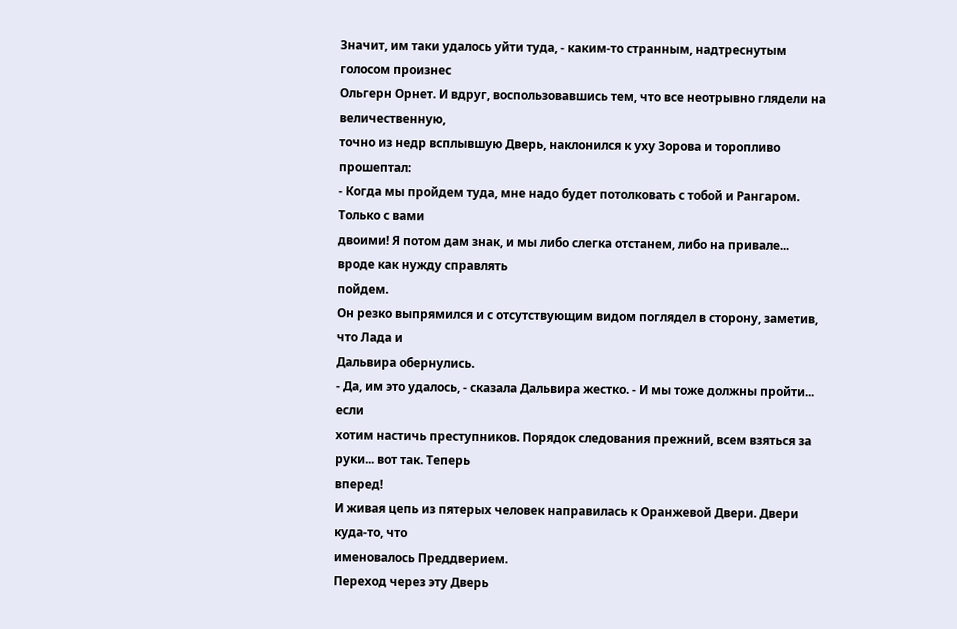Значит, им таки удалось уйти туда, - каким-то странным, надтреснутым голосом произнес
Ольгерн Орнет. И вдруг, воспользовавшись тем, что все неотрывно глядели на величественную,
точно из недр всплывшую Дверь, наклонился к уху Зорова и торопливо прошептал:
- Когда мы пройдем туда, мне надо будет потолковать с тобой и Рангаром. Только с вами
двоими! Я потом дам знак, и мы либо слегка отстанем, либо на привале... вроде как нужду справлять
пойдем.
Он резко выпрямился и с отсутствующим видом поглядел в сторону, заметив, что Лада и
Дальвира обернулись.
- Да, им это удалось, - сказала Дальвира жестко. - И мы тоже должны пройти... если
хотим настичь преступников. Порядок следования прежний, всем взяться за руки... вот так. Теперь
вперед!
И живая цепь из пятерых человек направилась к Оранжевой Двери. Двери куда-то, что
именовалось Преддверием.
Переход через эту Дверь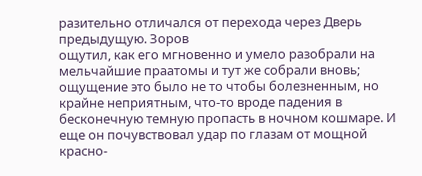разительно отличался от перехода через Дверь предыдущую. Зоров
ощутил, как его мгновенно и умело разобрали на мельчайшие праатомы и тут же собрали вновь;
ощущение это было не то чтобы болезненным, но крайне неприятным, что-то вроде падения в
бесконечную темную пропасть в ночном кошмаре. И еще он почувствовал удар по глазам от мощной
красно-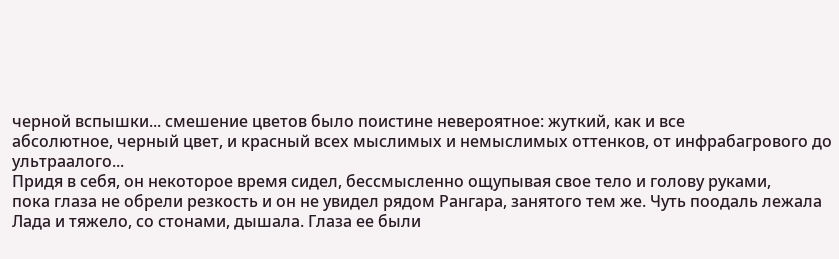черной вспышки... смешение цветов было поистине невероятное: жуткий, как и все
абсолютное, черный цвет, и красный всех мыслимых и немыслимых оттенков, от инфрабагрового до
ультраалого...
Придя в себя, он некоторое время сидел, бессмысленно ощупывая свое тело и голову руками,
пока глаза не обрели резкость и он не увидел рядом Рангара, занятого тем же. Чуть поодаль лежала
Лада и тяжело, со стонами, дышала. Глаза ее были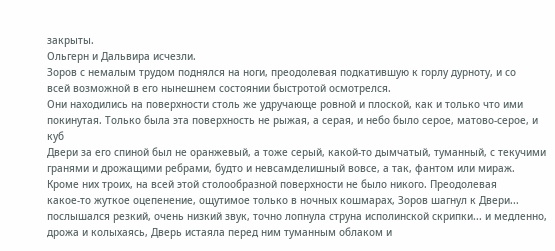закрыты.
Ольгерн и Дальвира исчезли.
Зоров с немалым трудом поднялся на ноги, преодолевая подкатившую к горлу дурноту, и со
всей возможной в его нынешнем состоянии быстротой осмотрелся.
Они находились на поверхности столь же удручающе ровной и плоской, как и только что ими
покинутая. Только была эта поверхность не рыжая, а серая, и небо было серое, матово-серое, и куб
Двери за его спиной был не оранжевый, а тоже серый, какой-то дымчатый, туманный, с текучими
гранями и дрожащими ребрами, будто и невсамделишный вовсе, а так, фантом или мираж.
Кроме них троих, на всей этой столообразной поверхности не было никого. Преодолевая
какое-то жуткое оцепенение, ощутимое только в ночных кошмарах, Зоров шагнул к Двери...
послышался резкий, очень низкий звук, точно лопнула струна исполинской скрипки... и медленно,
дрожа и колыхаясь, Дверь истаяла перед ним туманным облаком и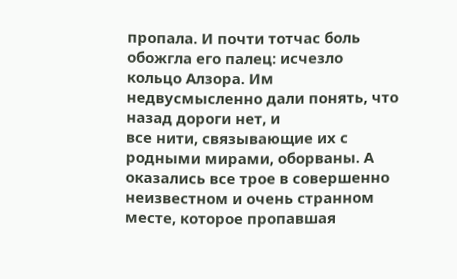пропала. И почти тотчас боль
обожгла его палец: исчезло кольцо Алзора. Им недвусмысленно дали понять, что назад дороги нет, и
все нити, связывающие их с родными мирами, оборваны. А оказались все трое в совершенно
неизвестном и очень странном месте, которое пропавшая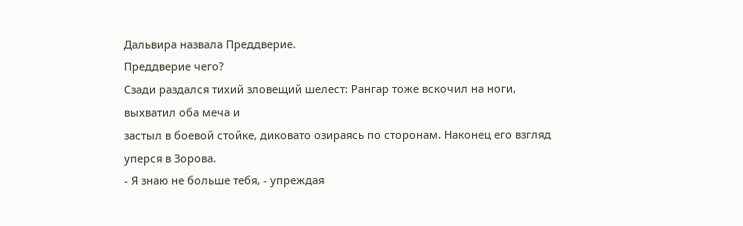Дальвира назвала Преддверие.
Преддверие чего?
Сзади раздался тихий зловещий шелест: Рангар тоже вскочил на ноги, выхватил оба меча и
застыл в боевой стойке, диковато озираясь по сторонам. Наконец его взгляд уперся в Зорова.
- Я знаю не больше тебя, - упреждая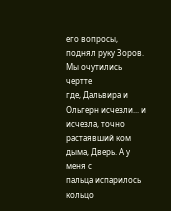его вопросы, поднял руку Зоров. Мы очутились чертте
где, Дальвира и Ольгерн исчезли... и исчезла, точно растаявший ком дыма, Дверь. А у меня с
пальца испарилось кольцо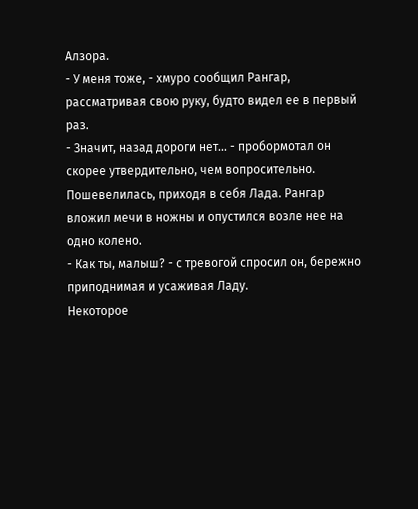Алзора.
- У меня тоже, - хмуро сообщил Рангар, рассматривая свою руку, будто видел ее в первый
раз.
- Значит, назад дороги нет... - пробормотал он скорее утвердительно, чем вопросительно.
Пошевелилась, приходя в себя Лада. Рангар вложил мечи в ножны и опустился возле нее на
одно колено.
- Как ты, малыш? - с тревогой спросил он, бережно приподнимая и усаживая Ладу.
Некоторое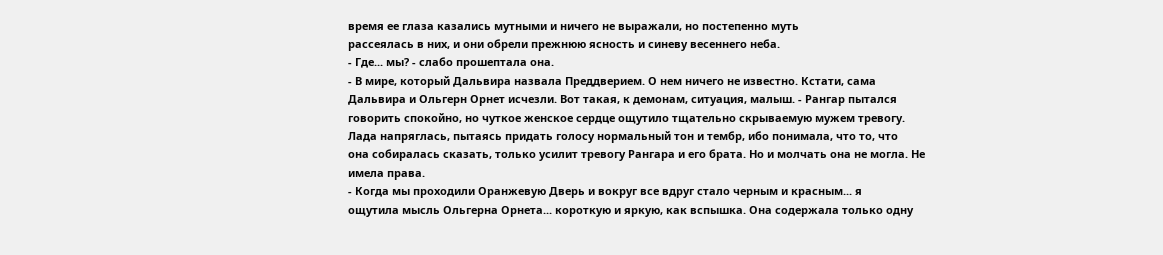время ее глаза казались мутными и ничего не выражали, но постепенно муть
рассеялась в них, и они обрели прежнюю ясность и синеву весеннего неба.
- Где... мы? - слабо прошептала она.
- В мире, который Дальвира назвала Преддверием. О нем ничего не известно. Кстати, сама
Дальвира и Ольгерн Орнет исчезли. Вот такая, к демонам, ситуация, малыш. - Рангар пытался
говорить спокойно, но чуткое женское сердце ощутило тщательно скрываемую мужем тревогу.
Лада напряглась, пытаясь придать голосу нормальный тон и тембр, ибо понимала, что то, что
она собиралась сказать, только усилит тревогу Рангара и его брата. Но и молчать она не могла. Не
имела права.
- Когда мы проходили Оранжевую Дверь и вокруг все вдруг стало черным и красным... я
ощутила мысль Ольгерна Орнета... короткую и яркую, как вспышка. Она содержала только одну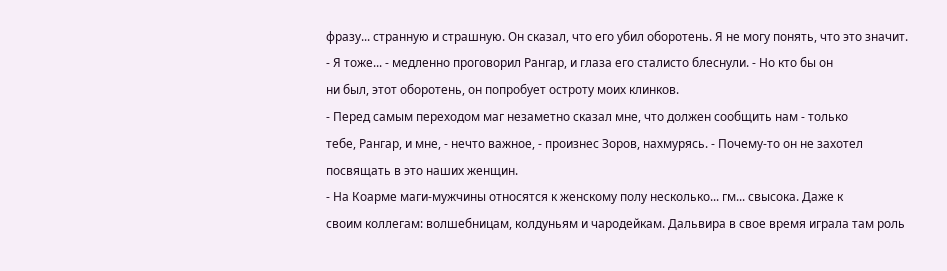фразу... странную и страшную. Он сказал, что его убил оборотень. Я не могу понять, что это значит.
- Я тоже... - медленно проговорил Рангар, и глаза его сталисто блеснули. - Но кто бы он
ни был, этот оборотень, он попробует остроту моих клинков.
- Перед самым переходом маг незаметно сказал мне, что должен сообщить нам - только
тебе, Рангар, и мне, - нечто важное, - произнес Зоров, нахмурясь. - Почему-то он не захотел
посвящать в это наших женщин.
- На Коарме маги-мужчины относятся к женскому полу несколько... гм... свысока. Даже к
своим коллегам: волшебницам, колдуньям и чародейкам. Дальвира в свое время играла там роль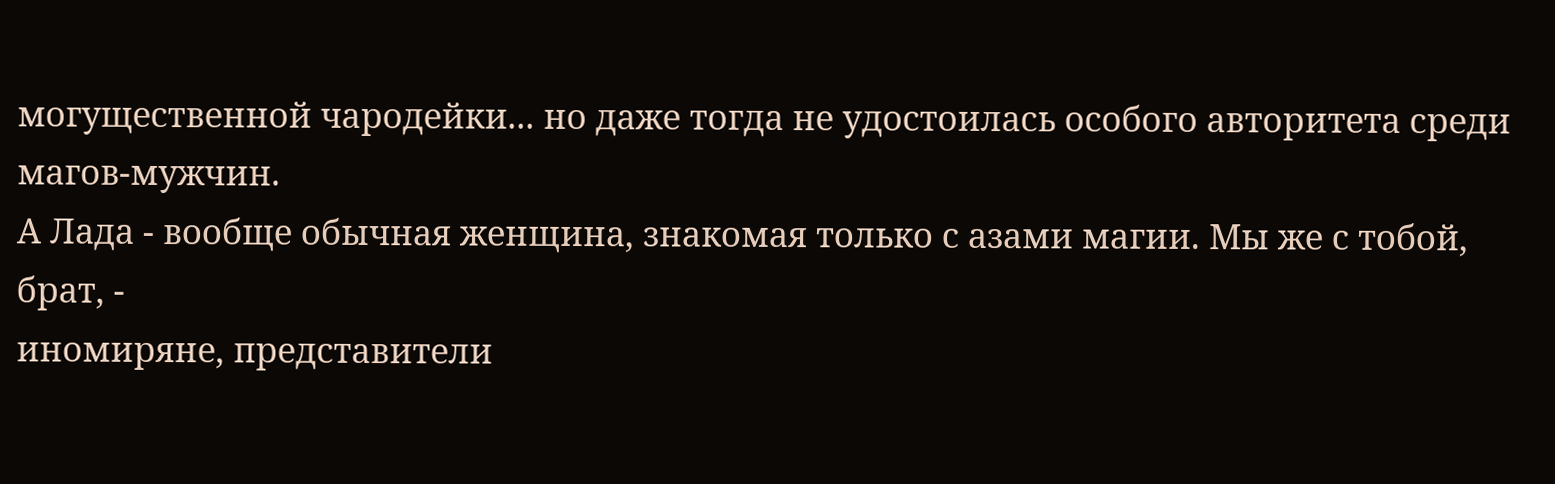могущественной чародейки... но даже тогда не удостоилась особого авторитета среди магов-мужчин.
А Лада - вообще обычная женщина, знакомая только с азами магии. Мы же с тобой, брат, -
иномиряне, представители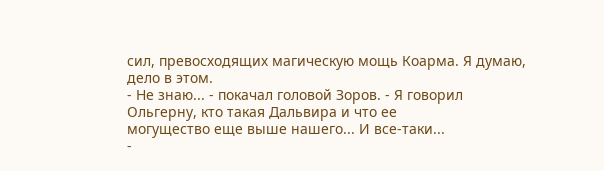сил, превосходящих магическую мощь Коарма. Я думаю, дело в этом.
- Не знаю... - покачал головой Зоров. - Я говорил Ольгерну, кто такая Дальвира и что ее
могущество еще выше нашего... И все-таки...
-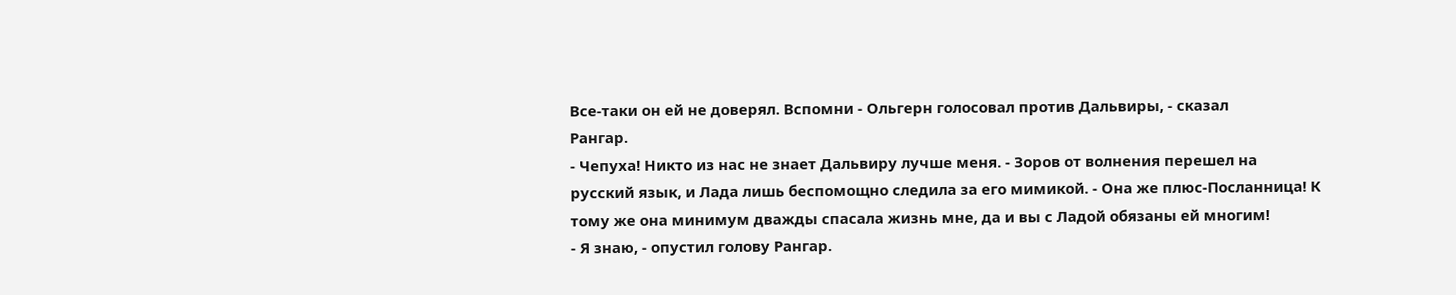Все-таки он ей не доверял. Вспомни - Ольгерн голосовал против Дальвиры, - сказал
Рангар.
- Чепуха! Никто из нас не знает Дальвиру лучше меня. - Зоров от волнения перешел на
русский язык, и Лада лишь беспомощно следила за его мимикой. - Она же плюс-Посланница! К
тому же она минимум дважды спасала жизнь мне, да и вы с Ладой обязаны ей многим!
- Я знаю, - опустил голову Рангар.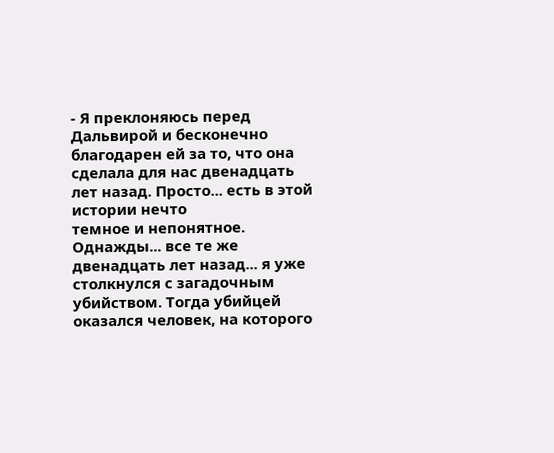- Я преклоняюсь перед Дальвирой и бесконечно
благодарен ей за то, что она сделала для нас двенадцать лет назад. Просто... есть в этой истории нечто
темное и непонятное. Однажды... все те же двенадцать лет назад... я уже столкнулся с загадочным
убийством. Тогда убийцей оказался человек, на которого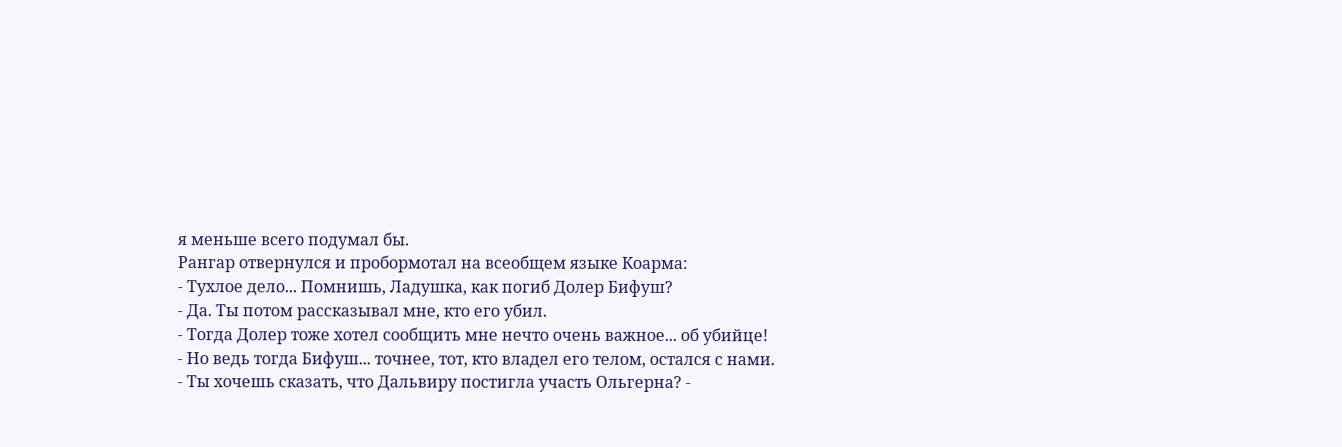я меньше всего подумал бы.
Рангар отвернулся и пробормотал на всеобщем языке Коарма:
- Тухлое дело... Помнишь, Ладушка, как погиб Долер Бифуш?
- Да. Ты потом рассказывал мне, кто его убил.
- Тогда Долер тоже хотел сообщить мне нечто очень важное... об убийце!
- Но ведь тогда Бифуш... точнее, тот, кто владел его телом, остался с нами.
- Ты хочешь сказать, что Дальвиру постигла участь Ольгерна? -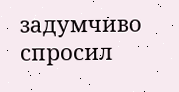задумчиво спросил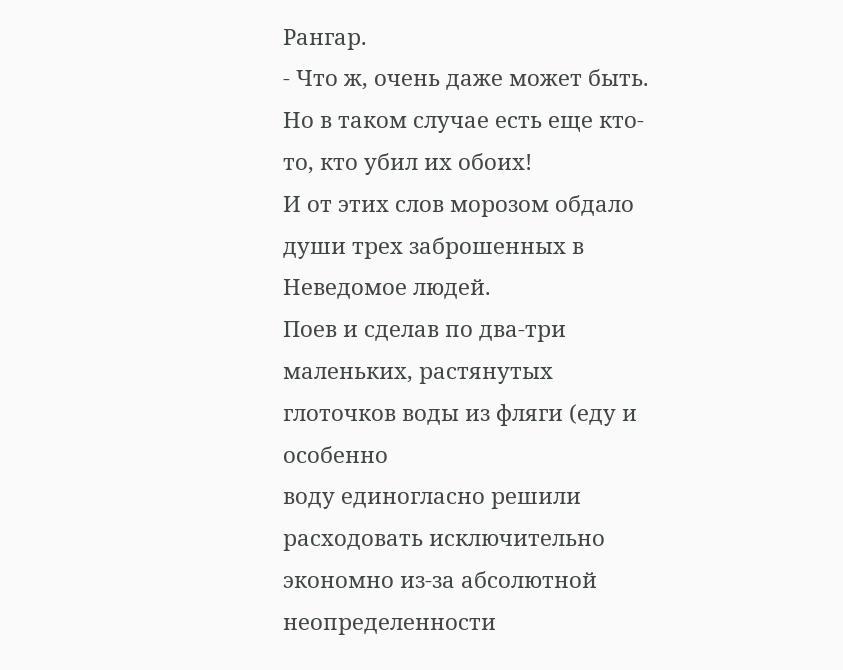Рангар.
- Что ж, очень даже может быть. Но в таком случае есть еще кто-то, кто убил их обоих!
И от этих слов морозом обдало души трех заброшенных в Неведомое людей.
Поев и сделав по два-три маленьких, растянутых глоточков воды из фляги (еду и особенно
воду единогласно решили расходовать исключительно экономно из-за абсолютной неопределенности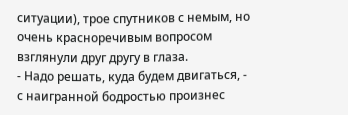ситуации), трое спутников с немым, но очень красноречивым вопросом взглянули друг другу в глаза.
- Надо решать, куда будем двигаться, - с наигранной бодростью произнес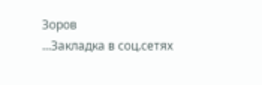Зоров
...Закладка в соц.сетях